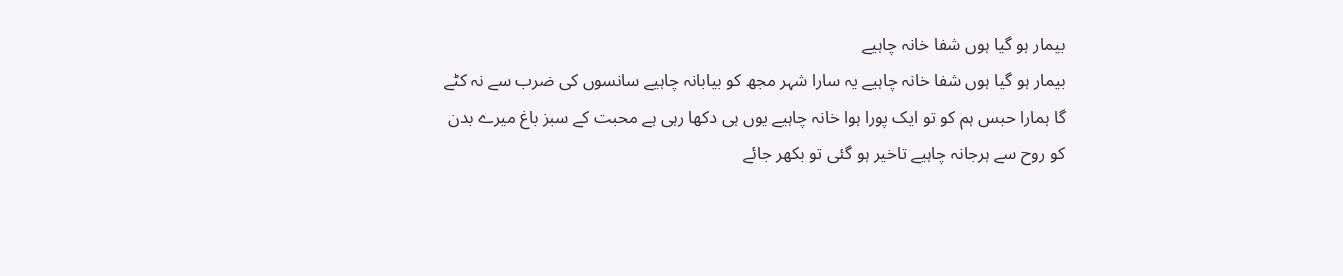بیمار ہو گیا ہوں شفا خانہ چاہیے
بیمار ہو گیا ہوں شفا خانہ چاہیے یہ سارا شہر مجھ کو بیابانہ چاہیے سانسوں کی ضرب سے نہ کٹے گا ہمارا حبس ہم کو تو ایک پورا ہوا خانہ چاہیے یوں ہی دکھا رہی ہے محبت کے سبز باغ میرے بدن کو روح سے ہرجانہ چاہیے تاخیر ہو گئی تو بکھر جائے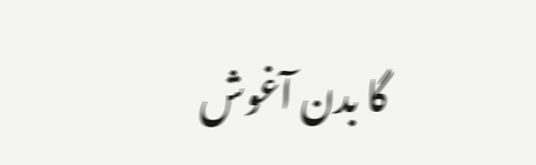گا بدن آغوش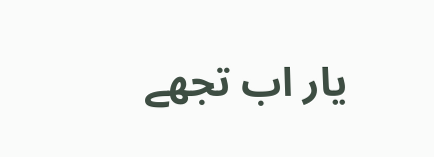یار اب تجھے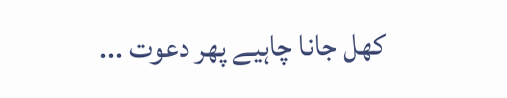کھل جانا چاہیے پھر دعوت ...